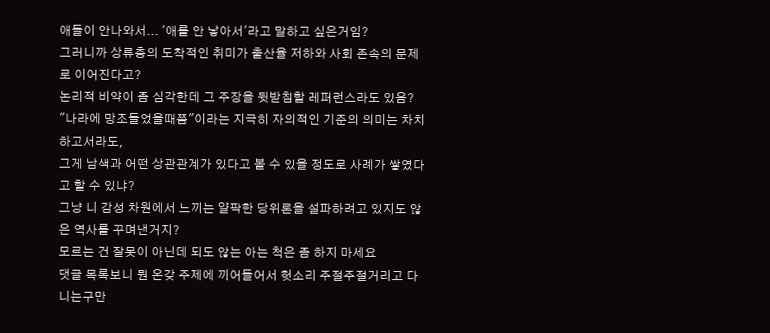애들이 안나와서... '애를 안 낳아서'라고 말하고 싶은거임?
그러니까 상류층의 도착적인 취미가 출산율 저하와 사회 존속의 문제로 이어진다고?
논리적 비약이 좀 심각한데 그 주장을 뒷받침할 레퍼런스라도 있음?
"나라에 망조들었을때쯤"이라는 지극히 자의적인 기준의 의미는 차치하고서라도,
그게 남색과 어떤 상관관계가 있다고 볼 수 있을 정도로 사례가 쌓였다고 할 수 있냐?
그냥 니 감성 차원에서 느끼는 얄팍한 당위론을 설파하려고 있지도 않은 역사를 꾸며낸거지?
모르는 건 잘못이 아닌데 되도 않는 아는 척은 좀 하지 마세요
댓글 목록보니 뭔 온갖 주제에 끼어들어서 헛소리 주절주절거리고 다니는구만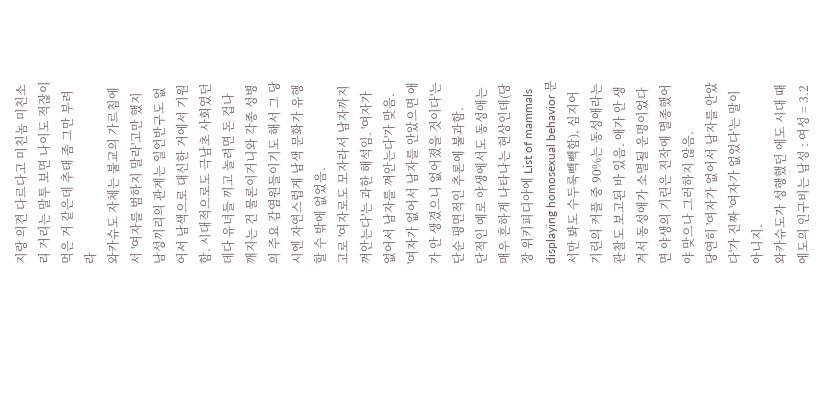지랑 의견 다르다고 미친놈 미친소리 거리는 말투 보면 나이도 적잖이 먹은 거 같은데 추태 좀 그만 부려라
와카슈도 자체는 불교의 가르침에서 '여자를 범하지 말라'고만 했지 남성끼리의 관계는 일언반구도 없어서 남색으로 대신한 거에서 기원함. 시대적으로도 극남초 사회였던데다 유녀들 끼고 놀려면 돈 겁나 깨지는 건 물론이거니와 각종 성병의 주요 감염원들이기도 해서 그 당시엔 자연스럽게 남색 문화가 유행할 수 밖에 없었음.
고로 '여자로도 모자라서 남자까지 껴안는다'는 과한 해석임. '여자가 없어서 남자를 껴안는다'가 맞음.
'여자가 없어서 남자를 안았으면 애가 안 생겼으니 없어졌을 것이다'는 단순 평면적인 추론에 불과함.
단적인 예로 야생에서도 동성애는 매우 흔하게 나타나는 현상인데(당장 위키피디아에 List of mammals displaying homosexual behavior 문서만 봐도 수두룩빽빽함), 심지어 기린의 커플 중 90%는 동성애라는 관찰도 보고된 바 있음. 애가 안 생겨서 동성애가 소멸될 운명이었다면 야생의 기린은 진작에 멸종했어야 맞으나 그러하지 않음.
당연히 '여자가 없어서 남자를 안았다'가 진짜 '여자가 없었다'는 말이 아니지.
와카슈도가 성행했던 에도 시대 때 에도의 인구비는 남성 : 여성 = 3.2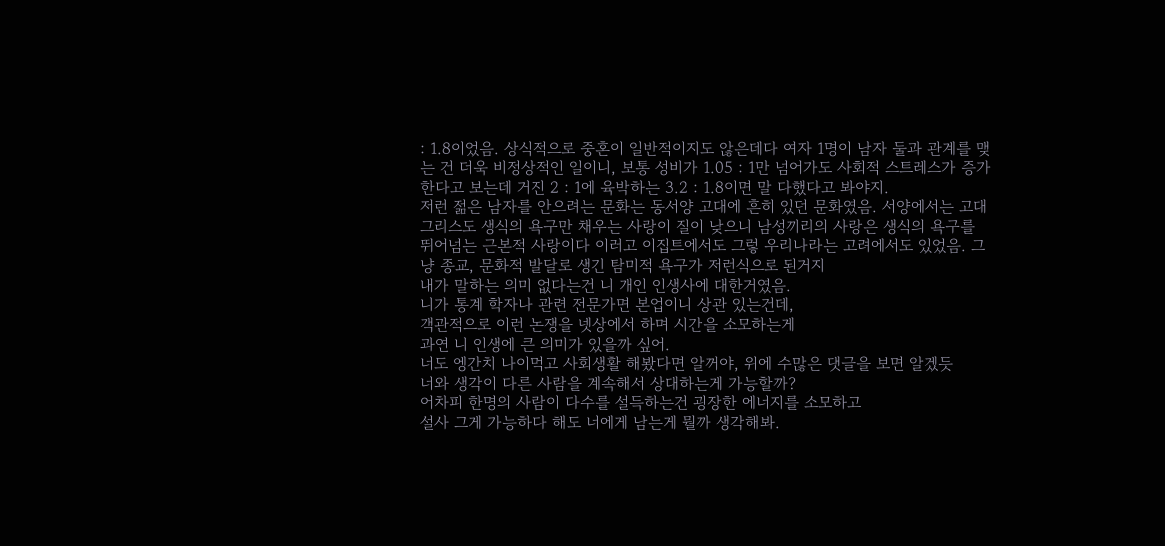: 1.8이었음. 상식적으로 중혼이 일반적이지도 않은데다 여자 1명이 남자 둘과 관계를 맺는 건 더욱 비정상적인 일이니, 보통 성비가 1.05 : 1만 넘어가도 사회적 스트레스가 증가한다고 보는데 거진 2 : 1에 육박하는 3.2 : 1.8이면 말 다했다고 봐야지.
저런 젊은 남자를 안으려는 문화는 동서양 고대에 흔히 있던 문화였음. 서양에서는 고대 그리스도 생식의 욕구만 채우는 사랑이 질이 낮으니 남성끼리의 사랑은 생식의 욕구를 뛰어넘는 근본적 사랑이다 이러고 이집트에서도 그렇 우리나라는 고려에서도 있었음. 그냥 종교, 문화적 발달로 생긴 탐미적 욕구가 저런식으로 된거지
내가 말하는 의미 없다는건 니 개인 인생사에 대한거였음.
니가 통계 학자나 관련 전문가면 본업이니 상관 있는건데,
객관적으로 이런 논쟁을 넷상에서 하며 시간을 소모하는게
과연 니 인생에 큰 의미가 있을까 싶어.
너도 엥간치 나이먹고 사회생활 해봤다면 알꺼야, 위에 수많은 댓글을 보면 알겠듯
너와 생각이 다른 사람을 계속해서 상대하는게 가능할까?
어차피 한명의 사람이 다수를 설득하는건 굉장한 에너지를 소모하고
설사 그게 가능하다 해도 너에게 남는게 뭘까 생각해봐.